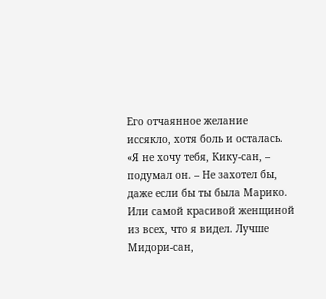Его отчаянное желание иссякло, хотя боль и осталась. «Я не хочу тебя, Кику-сан, – подумал он. – Не захотел бы, даже если бы ты была Марико. Или самой красивой женщиной из всех, что я видел. Лучше Мидори-сан,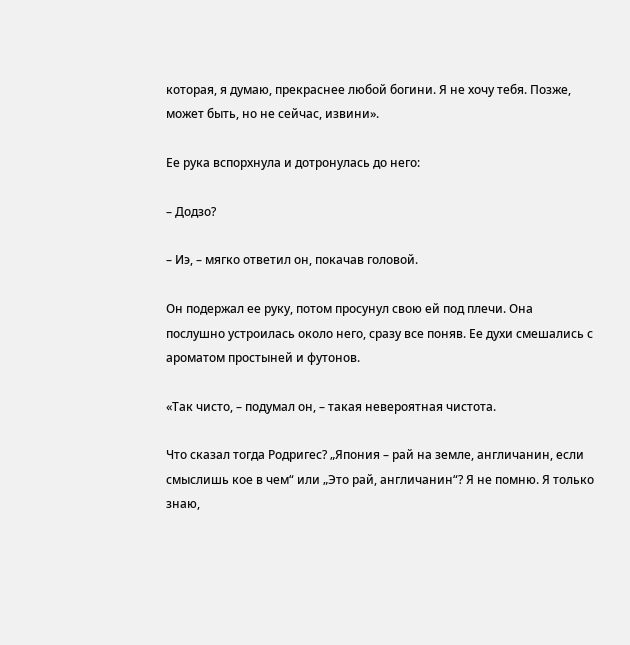которая, я думаю, прекраснее любой богини. Я не хочу тебя. Позже, может быть, но не сейчас, извини».

Ее рука вспорхнула и дотронулась до него:

– Додзо?

– Иэ, – мягко ответил он, покачав головой.

Он подержал ее руку, потом просунул свою ей под плечи. Она послушно устроилась около него, сразу все поняв. Ее духи смешались с ароматом простыней и футонов.

«Так чисто, – подумал он, – такая невероятная чистота.

Что сказал тогда Родригес? „Япония – рай на земле, англичанин, если смыслишь кое в чем“ или „Это рай, англичанин“? Я не помню. Я только знаю,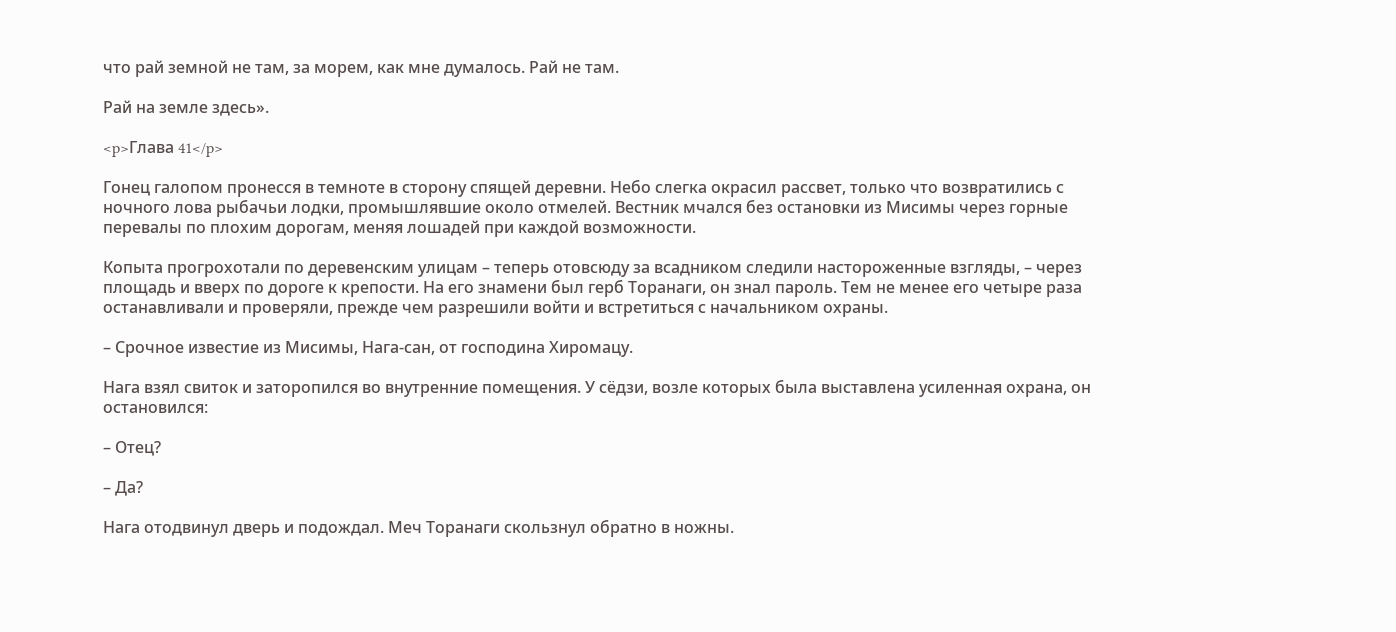что рай земной не там, за морем, как мне думалось. Рай не там.

Рай на земле здесь».

<p>Глава 41</p>

Гонец галопом пронесся в темноте в сторону спящей деревни. Небо слегка окрасил рассвет, только что возвратились с ночного лова рыбачьи лодки, промышлявшие около отмелей. Вестник мчался без остановки из Мисимы через горные перевалы по плохим дорогам, меняя лошадей при каждой возможности.

Копыта прогрохотали по деревенским улицам – теперь отовсюду за всадником следили настороженные взгляды, – через площадь и вверх по дороге к крепости. На его знамени был герб Торанаги, он знал пароль. Тем не менее его четыре раза останавливали и проверяли, прежде чем разрешили войти и встретиться с начальником охраны.

– Срочное известие из Мисимы, Нага-сан, от господина Хиромацу.

Нага взял свиток и заторопился во внутренние помещения. У сёдзи, возле которых была выставлена усиленная охрана, он остановился:

– Отец?

– Да?

Нага отодвинул дверь и подождал. Меч Торанаги скользнул обратно в ножны.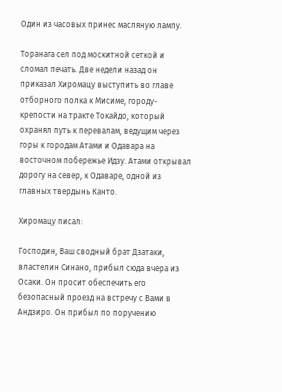Один из часовых принес масляную лампу.

Торанага сел под москитной сеткой и сломал печать. Две недели назад он приказал Хиромацу выступить во главе отборного полка к Мисиме, городу-крепости на тракте Токайдо, который охранял путь к перевалам, ведущим через горы к городам Атами и Одавара на восточном побережье Идзу. Атами открывал дорогу на север, к Одаваре, одной из главных твердынь Канто.

Хиромацу писал:

Господин, Ваш сводный брат Дзатаки, властелин Синано, прибыл сюда вчера из Осаки. Он просит обеспечить его безопасный проезд на встречу с Вами в Андзиро. Он прибыл по поручению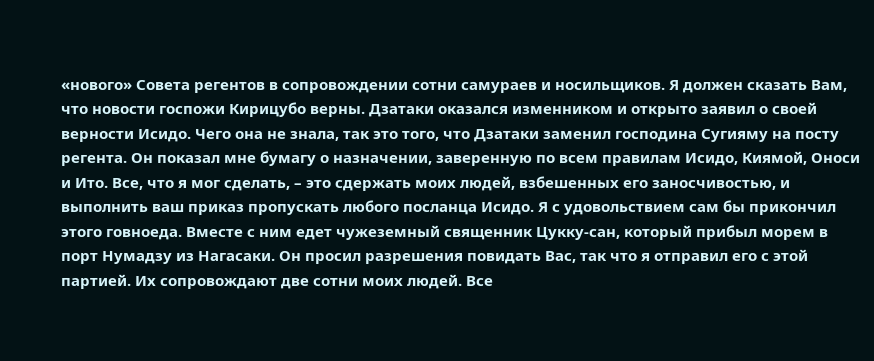«нового» Совета регентов в сопровождении сотни самураев и носильщиков. Я должен сказать Вам, что новости госпожи Кирицубо верны. Дзатаки оказался изменником и открыто заявил о своей верности Исидо. Чего она не знала, так это того, что Дзатаки заменил господина Сугияму на посту регента. Он показал мне бумагу о назначении, заверенную по всем правилам Исидо, Киямой, Оноси и Ито. Все, что я мог сделать, – это сдержать моих людей, взбешенных его заносчивостью, и выполнить ваш приказ пропускать любого посланца Исидо. Я с удовольствием сам бы прикончил этого говноеда. Вместе с ним едет чужеземный священник Цукку-сан, который прибыл морем в порт Нумадзу из Нагасаки. Он просил разрешения повидать Вас, так что я отправил его с этой партией. Их сопровождают две сотни моих людей. Все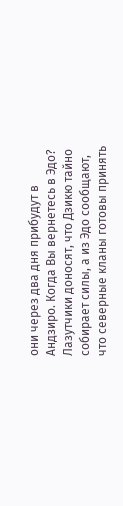они через два дня прибудут в Андзиро. Когда Вы вернетесь в Эдо? Лазутчики доносят, что Дзикю тайно собирает силы, а из Эдо сообщают, что северные кланы готовы принять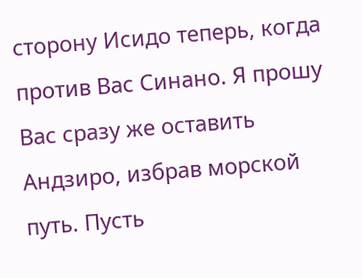сторону Исидо теперь, когда против Вас Синано. Я прошу Вас сразу же оставить Андзиро, избрав морской путь. Пусть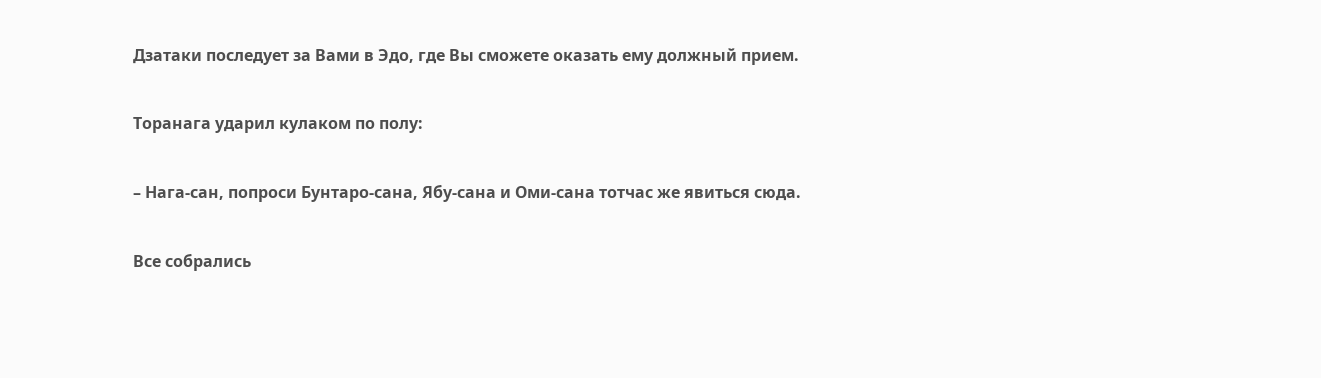Дзатаки последует за Вами в Эдо, где Вы сможете оказать ему должный прием.

Торанага ударил кулаком по полу:

– Нага-сан, попроси Бунтаро-сана, Ябу-сана и Оми-сана тотчас же явиться сюда.

Все собрались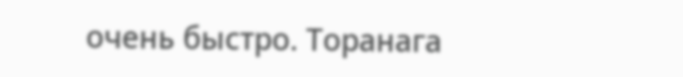очень быстро. Торанага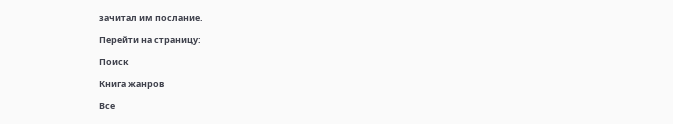зачитал им послание.

Перейти на страницу:

Поиск

Книга жанров

Все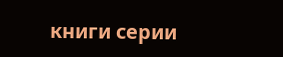книги серии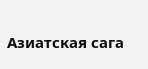Азиатская сага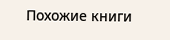Похожие книги